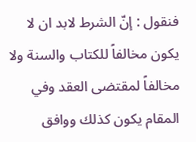فنقول : إنّ الشرط لابد ان لا يكون مخالفاً للكتاب والسنة ولا مخالفاً لمقتضى العقد وفي المقام يكون كذلك ووافق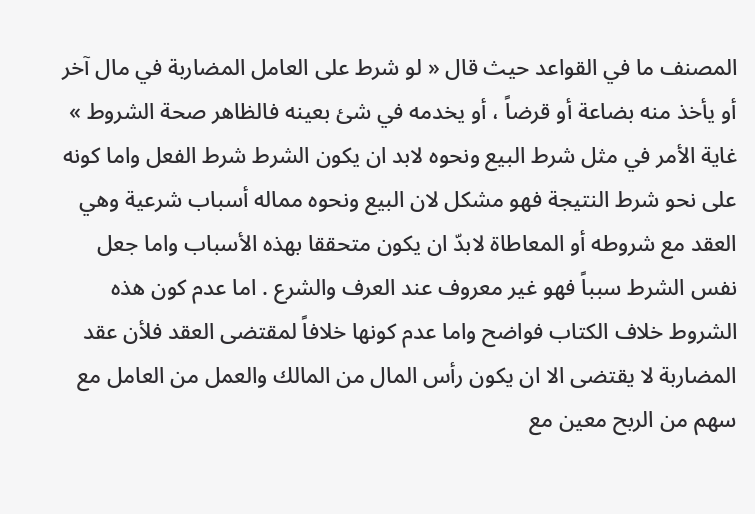المصنف ما في القواعد حيث قال « لو شرط على العامل المضاربة في مال آخر أو يأخذ منه بضاعة أو قرضاً ، أو يخدمه في شئ بعينه فالظاهر صحة الشروط » غاية الأمر في مثل شرط البيع ونحوه لابد ان يكون الشرط شرط الفعل واما كونه على نحو شرط النتيجة فهو مشكل لان البيع ونحوه مماله أسباب شرعية وهي العقد مع شروطه أو المعاطاة لابدّ ان يكون متحققا بهذه الأسباب واما جعل نفس الشرط سبباً فهو غير معروف عند العرف والشرع . اما عدم كون هذه الشروط خلاف الكتاب فواضح واما عدم كونها خلافاً لمقتضى العقد فلأن عقد المضاربة لا يقتضى الا ان يكون رأس المال من المالك والعمل من العامل مع سهم من الربح معين مع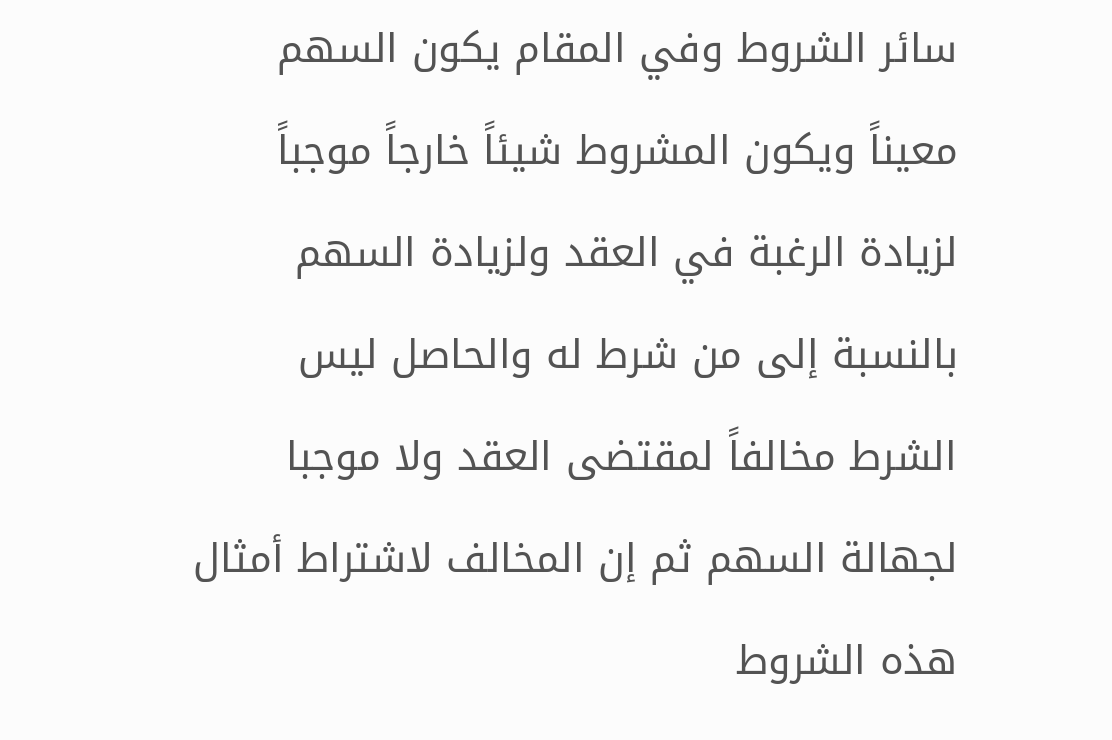سائر الشروط وفي المقام يكون السهم معيناً ويكون المشروط شيئاً خارجاً موجباً لزيادة الرغبة في العقد ولزيادة السهم بالنسبة إلى من شرط له والحاصل ليس الشرط مخالفاً لمقتضى العقد ولا موجبا لجهالة السهم ثم إن المخالف لاشتراط أمثال هذه الشروط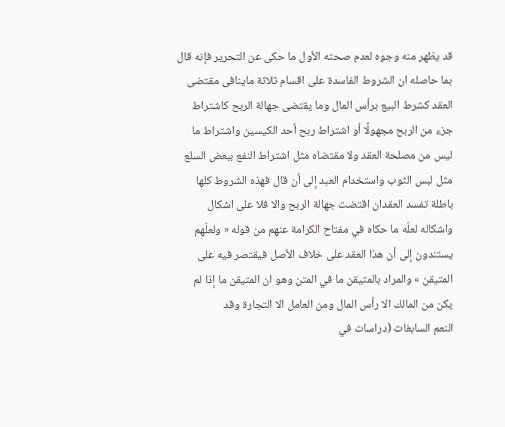قد يظهر منه وجوه لعدم صحته الأول ما حكى عن التحرير فإنه قال بما حاصله ان الشروط الفاسدة على اقسام ثلاثة ماينافى مقتضى العقد كشرط البيع برأس المال وما يقتضى جهالة الربح كاشتراط جزء من الربح مجهولًا أو اشتراط ربح أحد الكيسين واشتراط ما ليس من مصلحة العقد ولا مقتضاه مثل اشتراط النفع ببعض السلع مثل لبس الثوب واستخدام العبد إلى أن قال فهذه الشروط كلها باطلة تفسد العقدان اقتضت جهالة الربح والا فلا على اشكال واشكاله لعلّه ما حكاه في مفتاح الكرامة عنهم من قوله « ولعلّهم يستندون إلى أن هذا العقد على خلاف الأصل فيقتصر فيه على المتيقن » والمراد بالمتيقن ما في المتن وهو ان المتيقن ما إذا لم يكن من المالك الا رأس المال ومن العامل الا التجارة وقد
النعم السابغات (دراسات في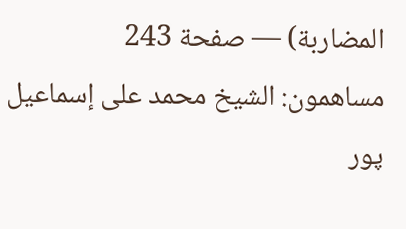المضاربة) — صفحة 243
مساهمون: الشيخ محمد على إسماعيل پور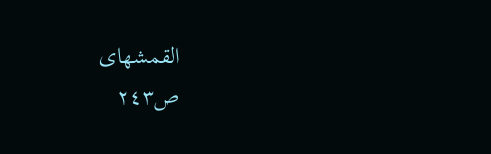القمشهاى
ص٢٤٣